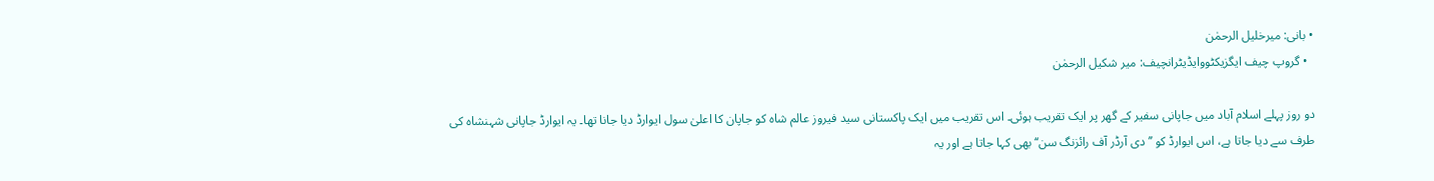• بانی: میرخلیل الرحمٰن
  • گروپ چیف ایگزیکٹووایڈیٹرانچیف: میر شکیل الرحمٰن

دو روز پہلے اسلام آباد میں جاپانی سفیر کے گھر پر ایک تقریب ہوئی۔ اس تقریب میں ایک پاکستانی سید فیروز عالم شاہ کو جاپان کا اعلیٰ سول ایوارڈ دیا جانا تھا۔ یہ ایوارڈ جاپانی شہنشاہ کی طرف سے دیا جاتا ہے، اس ایوارڈ کو ’’دی آرڈر آف رائزنگ سن‘‘ بھی کہا جاتا ہے اور یہ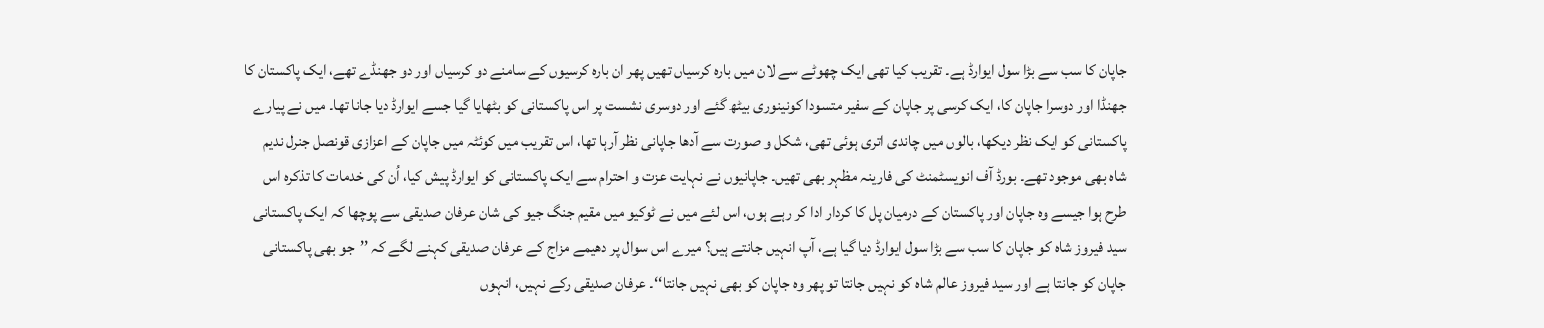جاپان کا سب سے بڑا سول ایوارڈ ہے۔ تقریب کیا تھی ایک چھوٹے سے لان میں بارہ کرسیاں تھیں پھر ان بارہ کرسیوں کے سامنے دو کرسیاں اور دو جھنڈے تھے، ایک پاکستان کا جھنڈا اور دوسرا جاپان کا، ایک کرسی پر جاپان کے سفیر متسودا کونینوری بیٹھ گئے اور دوسری نشست پر اس پاکستانی کو بٹھایا گیا جسے ایوارڈ دیا جانا تھا۔ میں نے پیارے پاکستانی کو ایک نظر دیکھا، بالوں میں چاندی اتری ہوئی تھی، شکل و صورت سے آدھا جاپانی نظر آرہا تھا، اس تقریب میں کوئٹہ میں جاپان کے اعزازی قونصل جنرل ندیم شاہ بھی موجود تھے۔ بورڈ آف انویسٹمنٹ کی فارینہ مظہر بھی تھیں۔ جاپانیوں نے نہایت عزت و احترام سے ایک پاکستانی کو ایوارڈ پیش کیا، اُن کی خدمات کا تذکرہ اس طرح ہوا جیسے وہ جاپان اور پاکستان کے درمیان پل کا کردار ادا کر رہے ہوں، اس لئے میں نے ٹوکیو میں مقیم جنگ جیو کی شان عرفان صدیقی سے پوچھا کہ ایک پاکستانی سید فیروز شاہ کو جاپان کا سب سے بڑا سول ایوارڈ دیا گیا ہے، آپ انہیں جانتے ہیں؟ میرے اس سوال پر دھیمے مزاج کے عرفان صدیقی کہنے لگے کہ ’’جو بھی پاکستانی جاپان کو جانتا ہے اور سید فیروز عالم شاہ کو نہیں جانتا تو پھر وہ جاپان کو بھی نہیں جانتا‘‘۔ عرفان صدیقی رکے نہیں، انہوں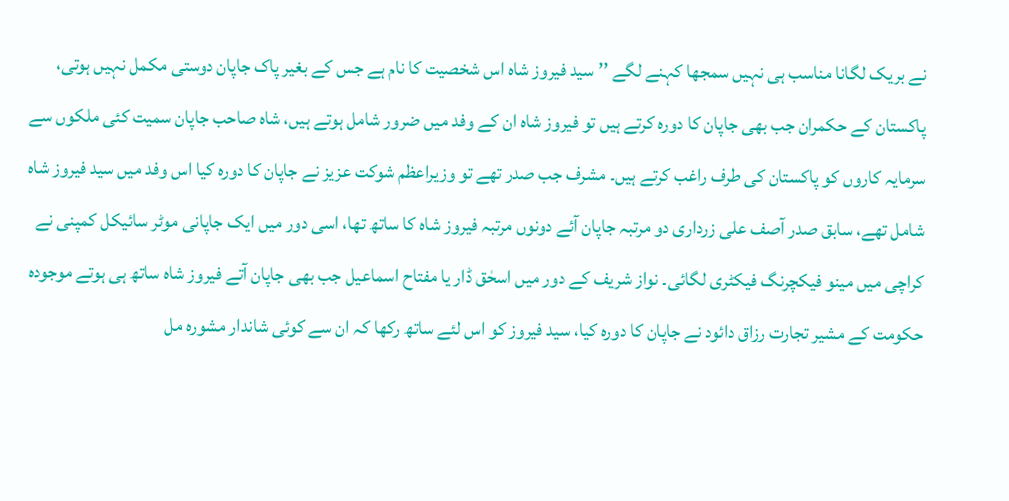نے بریک لگانا مناسب ہی نہیں سمجھا کہنے لگے ’’سید فیروز شاہ اس شخصیت کا نام ہے جس کے بغیر پاک جاپان دوستی مکمل نہیں ہوتی، پاکستان کے حکمران جب بھی جاپان کا دورہ کرتے ہیں تو فیروز شاہ ان کے وفد میں ضرور شامل ہوتے ہیں، شاہ صاحب جاپان سمیت کئی ملکوں سے سرمایہ کاروں کو پاکستان کی طرف راغب کرتے ہیں۔ مشرف جب صدر تھے تو وزیراعظم شوکت عزیز نے جاپان کا دورہ کیا اس وفد میں سید فیروز شاہ شامل تھے، سابق صدر آصف علی زرداری دو مرتبہ جاپان آئے دونوں مرتبہ فیروز شاہ کا ساتھ تھا، اسی دور میں ایک جاپانی موٹر سائیکل کمپنی نے کراچی میں مینو فیکچرنگ فیکٹری لگائی۔ نواز شریف کے دور میں اسحٰق ڈار یا مفتاح اسماعیل جب بھی جاپان آتے فیروز شاہ ساتھ ہی ہوتے موجودہ حکومت کے مشیر تجارت رزاق دائود نے جاپان کا دورہ کیا، سید فیروز کو اس لئے ساتھ رکھا کہ ان سے کوئی شاندار مشورہ مل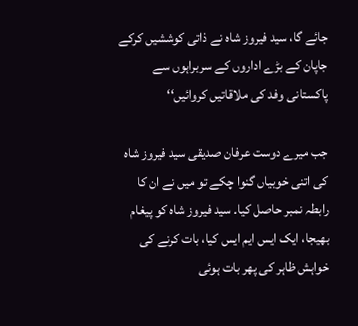جائے گا، سید فیروز شاہ نے ذاتی کوششیں کرکے جاپان کے بڑے اداروں کے سربراہوں سے پاکستانی وفد کی ملاقاتیں کروائیں‘‘

جب میرے دوست عرفان صدیقی سید فیروز شاہ کی اتنی خوبیاں گنوا چکے تو میں نے ان کا رابطہ نمبر حاصل کیا۔ سید فیروز شاہ کو پیغام بھیجا، ایک ایس ایم ایس کیا، بات کرنے کی خواہش ظاہر کی پھر بات ہوئی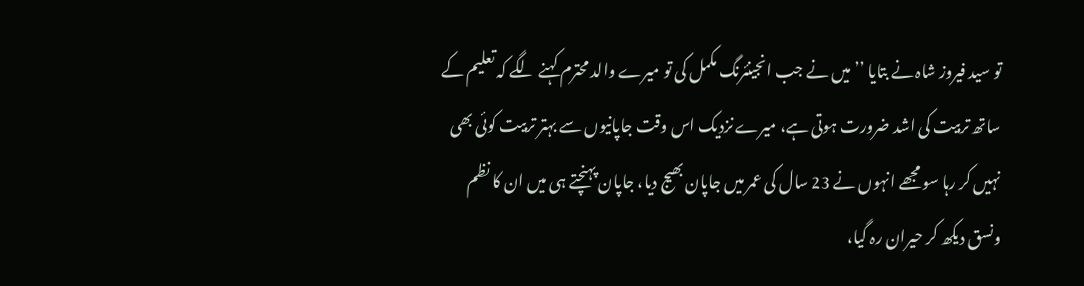تو سید فیروز شاہ نے بتایا ’’میں نے جب انجینئرنگ مکمل کی تو میرے والد محترم کہنے لگے کہ تعلیم کے ساتھ تربیت کی اشد ضرورت ہوتی ہے، میرے نزدیک اس وقت جاپانیوں سے بہتر تربیت کوئی بھی نہیں کر رہا سو مجھے انہوں نے 23 سال کی عمر میں جاپان بھیج دیا، جاپان پہنچتے ہی میں ان کا نظم ونسق دیکھ کر حیران رہ گیا،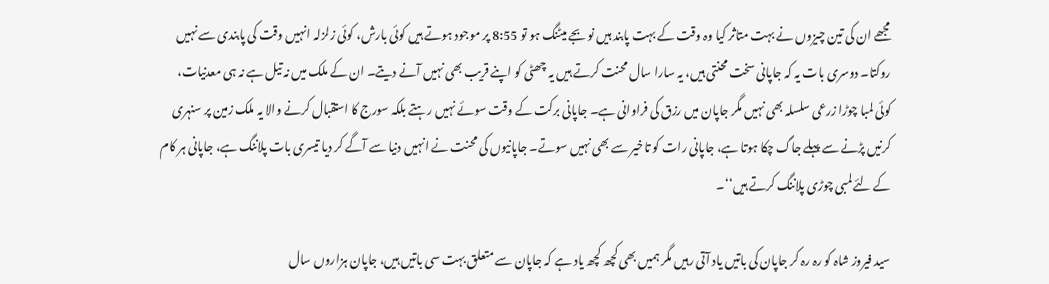مجھے ان کی تین چیزوں نے بہت متاثر کیا وہ وقت کے بہت پابند ہیں نو بجے میٹنگ ہو تو 8:55 پر موجود ہوتے ہیں کوئی بارش، کوئی زلزلہ انہیں وقت کی پابندی سے نہیں روکتا۔ دوسری بات یہ کہ جاپانی سخت محنتی ہیں، یہ سارا سال محنت کرتے ہیں یہ چھٹی کو اپنے قریب بھی نہیں آنے دیتے۔ ان کے ملک میں نہ تیل ہے نہ ہی معدنیات، کوئی لمبا چوڑا زرعی سلسلہ بھی نہیں مگر جاپان میں رزق کی فراوانی ہے۔ جاپانی برکت کے وقت سوئے نہیں رہتے بلکہ سورج کا استقبال کرنے والا یہ ملک زمین پر سنہری کرنیں پڑنے سے پہلے جاگ چکا ہوتا ہے، جاپانی رات کو تاخیر سے بھی نہیں سوتے۔ جاپانیوں کی محنت نے انہیں دنیا سے آگے کر دیا تیسری بات پلاننگ ہے، جاپانی ہر کام کے لئےلمبی چوڑی پلاننگ کرتے ہیں‘‘۔

سید فیروز شاہ کو رہ رہ کر جاپان کی باتیں یاد آتی رہیں مگر ہمیں بھی کچھ کچھ یاد ہے کہ جاپان سے متعلق بہت سی باتیں ہیں، جاپان ہزاروں سال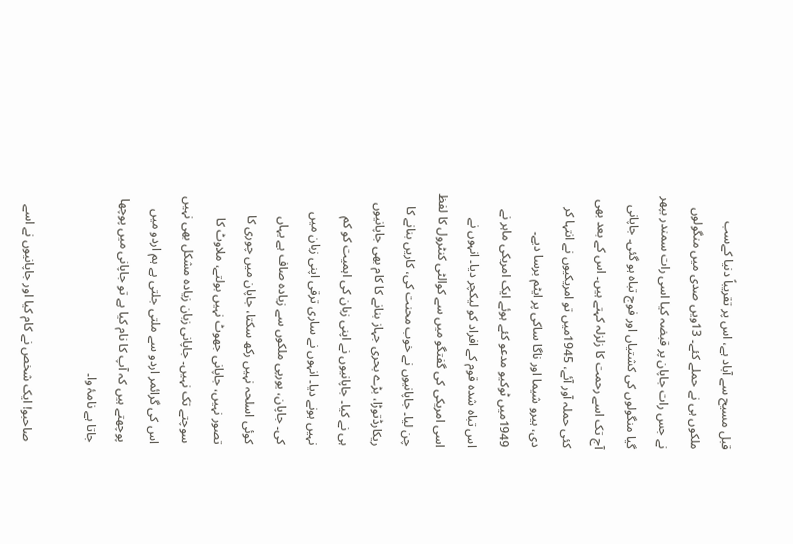قبل مسیح سے آباد ہے، اس پر تقریباً دنیا کےسب ملکوں ہی نے حملے کئے۔ 13ویں صدی میں منگولوں نے جس رات جاپان پر قبضہ کیا اسی رات سمندر بپھر گیا منگولوں کی کشتیاں اور فوج تباہ ہو گئی۔ جاپانی آج تک اسے رحمت کا زلزلہ کہتے ہیں۔ اس کے بعد بھی کئی حملہ آور آئے، 1945میں تو امریکیوں نے انتہا کر دی، ہیرو شیما اور ناگا ساکی پر ایٹم برسا دیے۔ 1949میں ٹوکیو مدعو کئے ہوئے ایک امریکی ماہر نے اس تباہ شدہ قوم کے افراد کو لیکچر دیا۔ انہوں نے اسی امریکی کی گفتگو میں سے کوالٹی کنٹرول کا لفظ چن لیا۔ جاپانیوں نے خوب محنت کی، کاریں بنانے کا ریکارڈتوڑا، بڑے بحری جہاز بنانے کا کام بھی جاپانیوں ہی نے کیا۔ جاپانیوں نے اپنی زبان کی اہمیت کو کم نہیں ہونے دیا۔ انہوں نے ساری ترقی اپنی زبان میں کی۔ جاپان، یورپی ملکوں سے زیادہ صاف ہے یہاں کوئی اسلحہ نہیں رکھ سکتا، جاپان میں چوری کا تصور نہیں، جاپانی جھوٹ نہیں بولتے، ملاوٹ کا سوچتے تک نہیں۔ جاپانی زبان زیادہ مشکل بھی نہیں اس کی گرائمر اردو سے ملتی جلتی ہے ہم اردو میں پوچھتے ہیں کہ آپ کا نام کیا ہے تو جاپانی میں پوچھا جاتا ہے نامۂ وا۔

صاحبو! ایک شخص نے کام کیا اور جاپانیوں نے اسے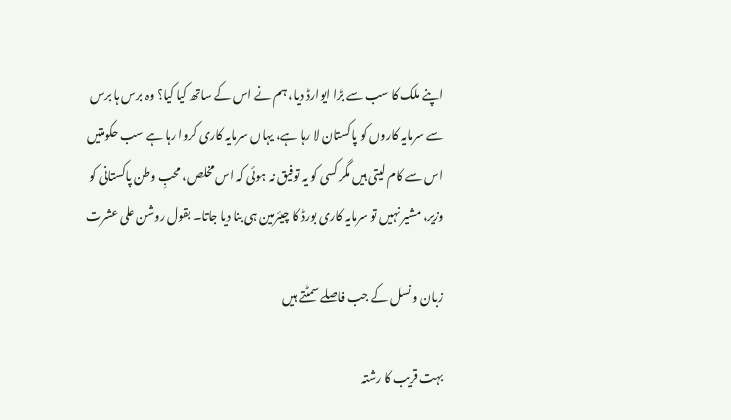اپنے ملک کا سب سے بڑا ایوارڈ دیا، ہم نے اس کے ساتھ کیا کیا؟ وہ برس ہا برس سے سرمایہ کاروں کو پاکستان لا رہا ہے، یہاں سرمایہ کاری کروا رہا ہے سب حکومتیں اس سے کام لیتی ہیں مگر کسی کو یہ توفیق نہ ہوئی کہ اس مخلص، محبِ وطن پاکستانی کو وزیر، مشیر نہیں تو سرمایہ کاری بورڈ کا چیئرمین ہی بنا دیا جاتا۔ بقول روشن علی عشرت

زبان و نسل کے جب فاصلے سمٹتے ہیں

بہت قریب کا رشتہ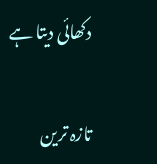دکھائی دیتا ہے

تازہ ترین